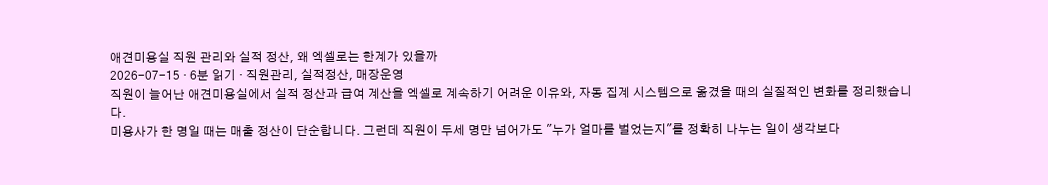애견미용실 직원 관리와 실적 정산, 왜 엑셀로는 한계가 있을까
2026-07-15 · 6분 읽기 · 직원관리, 실적정산, 매장운영
직원이 늘어난 애견미용실에서 실적 정산과 급여 계산을 엑셀로 계속하기 어려운 이유와, 자동 집계 시스템으로 옮겼을 때의 실질적인 변화를 정리했습니다.
미용사가 한 명일 때는 매출 정산이 단순합니다. 그런데 직원이 두세 명만 넘어가도 "누가 얼마를 벌었는지"를 정확히 나누는 일이 생각보다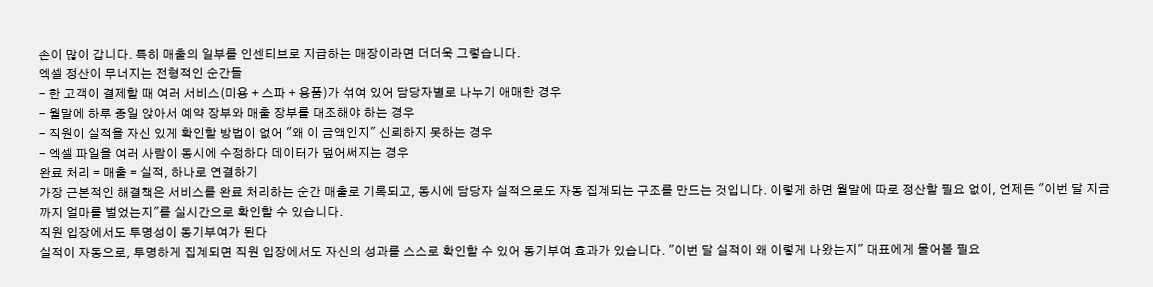손이 많이 갑니다. 특히 매출의 일부를 인센티브로 지급하는 매장이라면 더더욱 그렇습니다.
엑셀 정산이 무너지는 전형적인 순간들
- 한 고객이 결제할 때 여러 서비스(미용 + 스파 + 용품)가 섞여 있어 담당자별로 나누기 애매한 경우
- 월말에 하루 종일 앉아서 예약 장부와 매출 장부를 대조해야 하는 경우
- 직원이 실적을 자신 있게 확인할 방법이 없어 "왜 이 금액인지" 신뢰하지 못하는 경우
- 엑셀 파일을 여러 사람이 동시에 수정하다 데이터가 덮어써지는 경우
완료 처리 = 매출 = 실적, 하나로 연결하기
가장 근본적인 해결책은 서비스를 완료 처리하는 순간 매출로 기록되고, 동시에 담당자 실적으로도 자동 집계되는 구조를 만드는 것입니다. 이렇게 하면 월말에 따로 정산할 필요 없이, 언제든 "이번 달 지금까지 얼마를 벌었는지"를 실시간으로 확인할 수 있습니다.
직원 입장에서도 투명성이 동기부여가 된다
실적이 자동으로, 투명하게 집계되면 직원 입장에서도 자신의 성과를 스스로 확인할 수 있어 동기부여 효과가 있습니다. "이번 달 실적이 왜 이렇게 나왔는지" 대표에게 물어볼 필요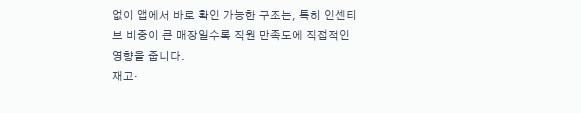없이 앱에서 바로 확인 가능한 구조는, 특히 인센티브 비중이 큰 매장일수록 직원 만족도에 직접적인 영향을 줍니다.
재고·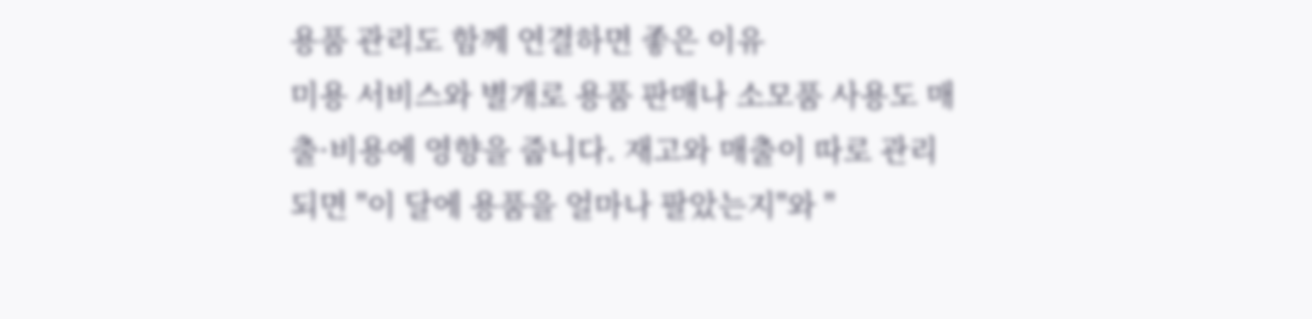용품 관리도 함께 연결하면 좋은 이유
미용 서비스와 별개로 용품 판매나 소모품 사용도 매출·비용에 영향을 줍니다. 재고와 매출이 따로 관리되면 "이 달에 용품을 얼마나 팔았는지"와 "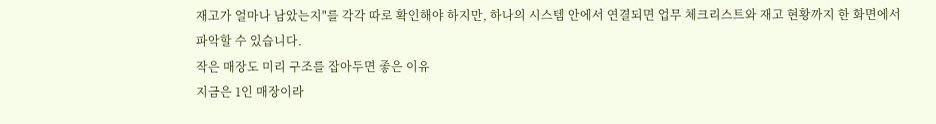재고가 얼마나 남았는지"를 각각 따로 확인해야 하지만, 하나의 시스템 안에서 연결되면 업무 체크리스트와 재고 현황까지 한 화면에서 파악할 수 있습니다.
작은 매장도 미리 구조를 잡아두면 좋은 이유
지금은 1인 매장이라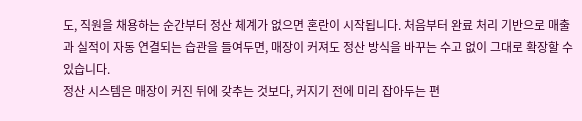도, 직원을 채용하는 순간부터 정산 체계가 없으면 혼란이 시작됩니다. 처음부터 완료 처리 기반으로 매출과 실적이 자동 연결되는 습관을 들여두면, 매장이 커져도 정산 방식을 바꾸는 수고 없이 그대로 확장할 수 있습니다.
정산 시스템은 매장이 커진 뒤에 갖추는 것보다, 커지기 전에 미리 잡아두는 편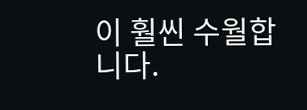이 훨씬 수월합니다.